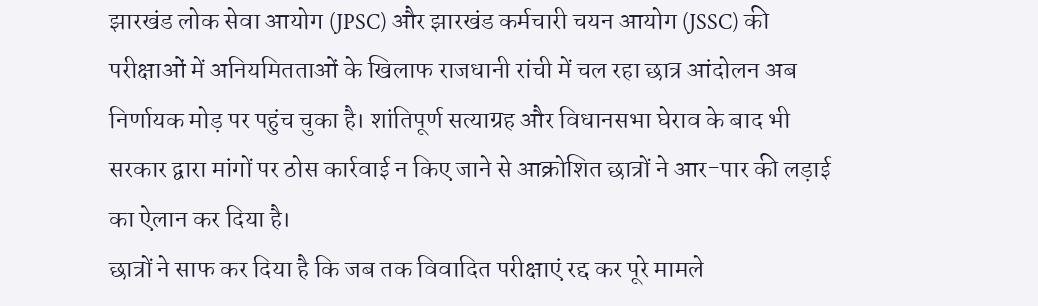झारखंड लोक सेवा आयोग (JPSC) और झारखंड कर्मचारी चयन आयोग (JSSC) की परीक्षाओं में अनियमितताओं के खिलाफ राजधानी रांची में चल रहा छात्र आंदोलन अब निर्णायक मोड़ पर पहुंच चुका है। शांतिपूर्ण सत्याग्रह और विधानसभा घेराव के बाद भी सरकार द्वारा मांगों पर ठोस कार्रवाई न किए जाने से आक्रोशित छात्रों ने आर-पार की लड़ाई का ऐलान कर दिया है।
छात्रों ने साफ कर दिया है कि जब तक विवादित परीक्षाएं रद्द कर पूरे मामले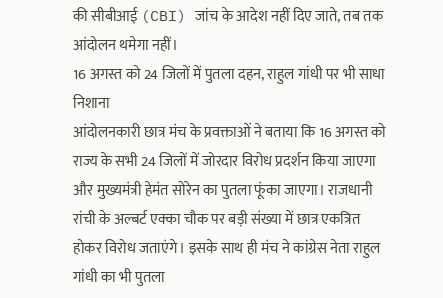की सीबीआई (CBI) जांच के आदेश नहीं दिए जाते, तब तक आंदोलन थमेगा नहीं।
16 अगस्त को 24 जिलों में पुतला दहन, राहुल गांधी पर भी साधा निशाना
आंदोलनकारी छात्र मंच के प्रवक्ताओं ने बताया कि 16 अगस्त को राज्य के सभी 24 जिलों में जोरदार विरोध प्रदर्शन किया जाएगा और मुख्यमंत्री हेमंत सोरेन का पुतला फूंका जाएगा। राजधानी रांची के अल्बर्ट एक्का चौक पर बड़ी संख्या में छात्र एकत्रित होकर विरोध जताएंगे। इसके साथ ही मंच ने कांग्रेस नेता राहुल गांधी का भी पुतला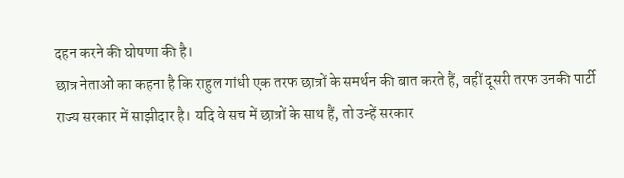दहन करने की घोषणा की है।
छात्र नेताओं का कहना है कि राहुल गांधी एक तरफ छात्रों के समर्थन की बात करते हैं, वहीं दूसरी तरफ उनकी पार्टी राज्य सरकार में साझीदार है। यदि वे सच में छात्रों के साथ हैं, तो उन्हें सरकार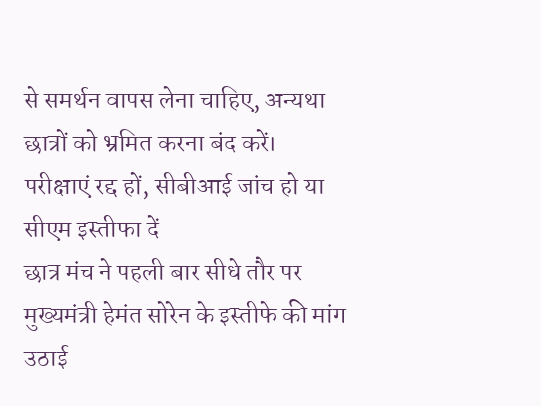से समर्थन वापस लेना चाहिए, अन्यथा छात्रों को भ्रमित करना बंद करें।
परीक्षाएं रद्द हों, सीबीआई जांच हो या सीएम इस्तीफा दें
छात्र मंच ने पहली बार सीधे तौर पर मुख्यमंत्री हेमंत सोरेन के इस्तीफे की मांग उठाई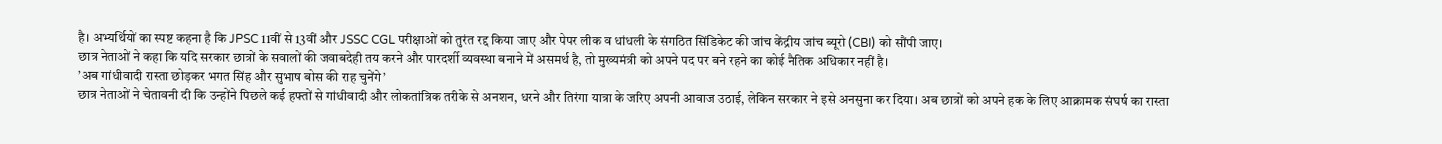है। अभ्यर्थियों का स्पष्ट कहना है कि JPSC 11वीं से 13वीं और JSSC CGL परीक्षाओं को तुरंत रद्द किया जाए और पेपर लीक व धांधली के संगठित सिंडिकेट की जांच केंद्रीय जांच ब्यूरो (CBI) को सौंपी जाए।
छात्र नेताओं ने कहा कि यदि सरकार छात्रों के सवालों की जवाबदेही तय करने और पारदर्शी व्यवस्था बनाने में असमर्थ है, तो मुख्यमंत्री को अपने पद पर बने रहने का कोई नैतिक अधिकार नहीं है।
’अब गांधीवादी रास्ता छोड़कर भगत सिंह और सुभाष बोस की राह चुनेंगे’
छात्र नेताओं ने चेतावनी दी कि उन्होंने पिछले कई हफ्तों से गांधीवादी और लोकतांत्रिक तरीके से अनशन, धरने और तिरंगा यात्रा के जरिए अपनी आवाज उठाई, लेकिन सरकार ने इसे अनसुना कर दिया। अब छात्रों को अपने हक के लिए आक्रामक संघर्ष का रास्ता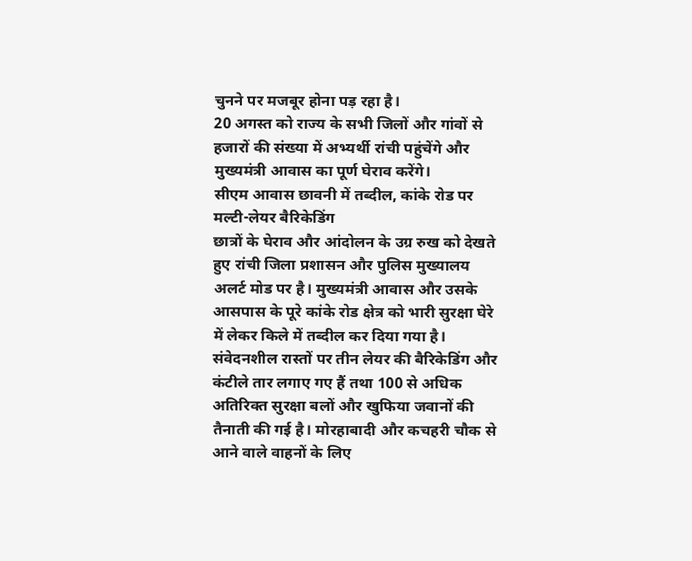चुनने पर मजबूर होना पड़ रहा है।
20 अगस्त को राज्य के सभी जिलों और गांवों से हजारों की संख्या में अभ्यर्थी रांची पहुंचेंगे और मुख्यमंत्री आवास का पूर्ण घेराव करेंगे।
सीएम आवास छावनी में तब्दील, कांके रोड पर मल्टी-लेयर बैरिकेडिंग
छात्रों के घेराव और आंदोलन के उग्र रुख को देखते हुए रांची जिला प्रशासन और पुलिस मुख्यालय अलर्ट मोड पर है। मुख्यमंत्री आवास और उसके आसपास के पूरे कांके रोड क्षेत्र को भारी सुरक्षा घेरे में लेकर किले में तब्दील कर दिया गया है।
संवेदनशील रास्तों पर तीन लेयर की बैरिकेडिंग और कंटीले तार लगाए गए हैं तथा 100 से अधिक अतिरिक्त सुरक्षा बलों और खुफिया जवानों की तैनाती की गई है। मोरहाबादी और कचहरी चौक से आने वाले वाहनों के लिए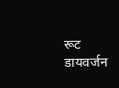रूट डायवर्जन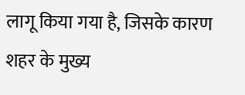लागू किया गया है, जिसके कारण शहर के मुख्य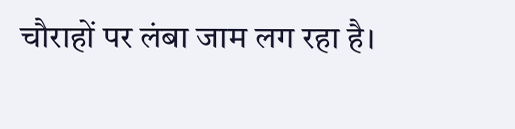चौराहों पर लंबा जाम लग रहा है।